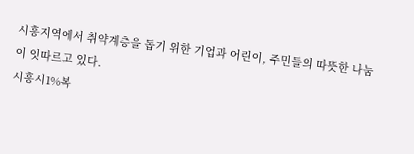시흥지역에서 취약계층을 돕기 위한 기업과 어린이, 주민들의 따뜻한 나눔이 잇따르고 있다.
시흥시1%복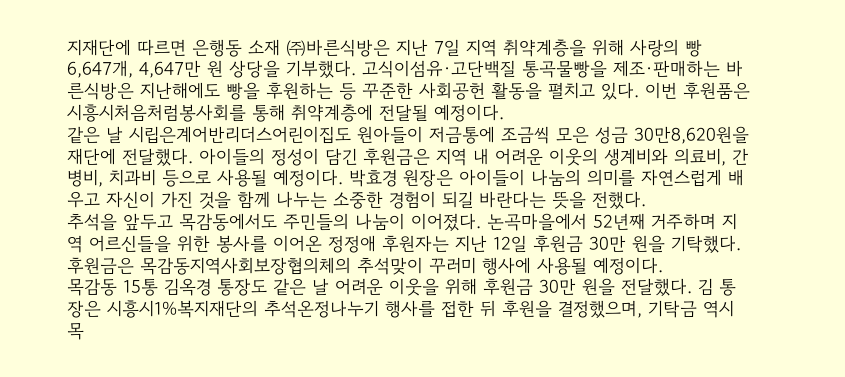지재단에 따르면 은행동 소재 ㈜바른식방은 지난 7일 지역 취약계층을 위해 사랑의 빵 6,647개, 4,647만 원 상당을 기부했다. 고식이섬유·고단백질 통곡물빵을 제조·판매하는 바른식방은 지난해에도 빵을 후원하는 등 꾸준한 사회공헌 활동을 펼치고 있다. 이번 후원품은 시흥시처음처럼봉사회를 통해 취약계층에 전달될 예정이다.
같은 날 시립은계어반리더스어린이집도 원아들이 저금통에 조금씩 모은 성금 30만8,620원을 재단에 전달했다. 아이들의 정성이 담긴 후원금은 지역 내 어려운 이웃의 생계비와 의료비, 간병비, 치과비 등으로 사용될 예정이다. 박효경 원장은 아이들이 나눔의 의미를 자연스럽게 배우고 자신이 가진 것을 함께 나누는 소중한 경험이 되길 바란다는 뜻을 전했다.
추석을 앞두고 목감동에서도 주민들의 나눔이 이어졌다. 논곡마을에서 52년째 거주하며 지역 어르신들을 위한 봉사를 이어온 정정애 후원자는 지난 12일 후원금 30만 원을 기탁했다. 후원금은 목감동지역사회보장협의체의 추석맞이 꾸러미 행사에 사용될 예정이다.
목감동 15통 김옥경 통장도 같은 날 어려운 이웃을 위해 후원금 30만 원을 전달했다. 김 통장은 시흥시1%복지재단의 추석온정나누기 행사를 접한 뒤 후원을 결정했으며, 기탁금 역시 목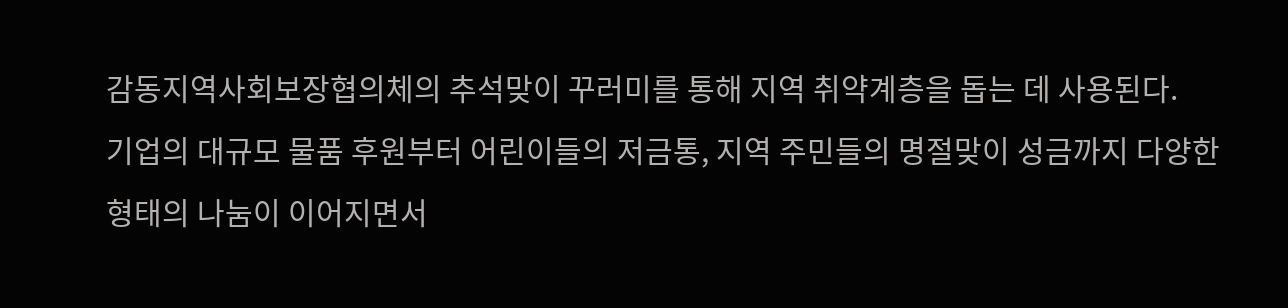감동지역사회보장협의체의 추석맞이 꾸러미를 통해 지역 취약계층을 돕는 데 사용된다.
기업의 대규모 물품 후원부터 어린이들의 저금통, 지역 주민들의 명절맞이 성금까지 다양한 형태의 나눔이 이어지면서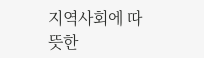지역사회에 따뜻한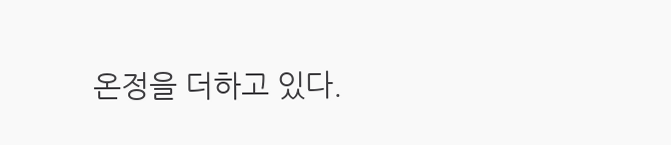온정을 더하고 있다.